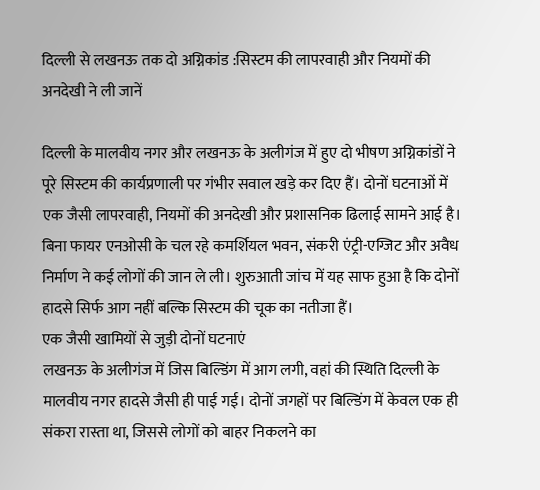दिल्ली से लखनऊ तक दो अग्निकांड :सिस्टम की लापरवाही और नियमों की अनदेखी ने ली जानें

दिल्ली के मालवीय नगर और लखनऊ के अलीगंज में हुए दो भीषण अग्निकांडों ने पूरे सिस्टम की कार्यप्रणाली पर गंभीर सवाल खड़े कर दिए हैं। दोनों घटनाओं में एक जैसी लापरवाही, नियमों की अनदेखी और प्रशासनिक ढिलाई सामने आई है। बिना फायर एनओसी के चल रहे कमर्शियल भवन, संकरी एंट्री-एग्जिट और अवैध निर्माण ने कई लोगों की जान ले ली। शुरुआती जांच में यह साफ हुआ है कि दोनों हादसे सिर्फ आग नहीं बल्कि सिस्टम की चूक का नतीजा हैं।
एक जैसी खामियों से जुड़ी दोनों घटनाएं
लखनऊ के अलीगंज में जिस बिल्डिंग में आग लगी, वहां की स्थिति दिल्ली के मालवीय नगर हादसे जैसी ही पाई गई। दोनों जगहों पर बिल्डिंग में केवल एक ही संकरा रास्ता था, जिससे लोगों को बाहर निकलने का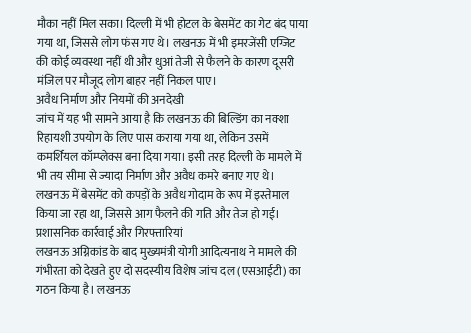मौका नहीं मिल सका। दिल्ली में भी होटल के बेसमेंट का गेट बंद पाया गया था, जिससे लोग फंस गए थे। लखनऊ में भी इमरजेंसी एग्जिट की कोई व्यवस्था नहीं थी और धुआं तेजी से फैलने के कारण दूसरी मंजिल पर मौजूद लोग बाहर नहीं निकल पाए।
अवैध निर्माण और नियमों की अनदेखी
जांच में यह भी सामने आया है कि लखनऊ की बिल्डिंग का नक्शा रिहायशी उपयोग के लिए पास कराया गया था, लेकिन उसमें कमर्शियल कॉम्प्लेक्स बना दिया गया। इसी तरह दिल्ली के मामले में भी तय सीमा से ज्यादा निर्माण और अवैध कमरे बनाए गए थे। लखनऊ में बेसमेंट को कपड़ों के अवैध गोदाम के रूप में इस्तेमाल किया जा रहा था, जिससे आग फैलने की गति और तेज हो गई।
प्रशासनिक कार्रवाई और गिरफ्तारियां
लखनऊ अग्निकांड के बाद मुख्यमंत्री योगी आदित्यनाथ ने मामले की गंभीरता को देखते हुए दो सदस्यीय विशेष जांच दल (एसआईटी) का गठन किया है। लखनऊ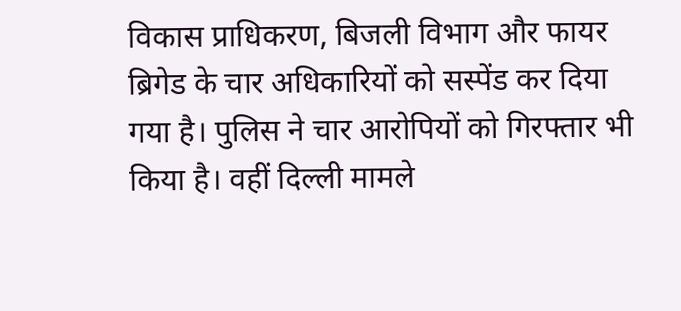विकास प्राधिकरण, बिजली विभाग और फायर ब्रिगेड के चार अधिकारियों को सस्पेंड कर दिया गया है। पुलिस ने चार आरोपियों को गिरफ्तार भी किया है। वहीं दिल्ली मामले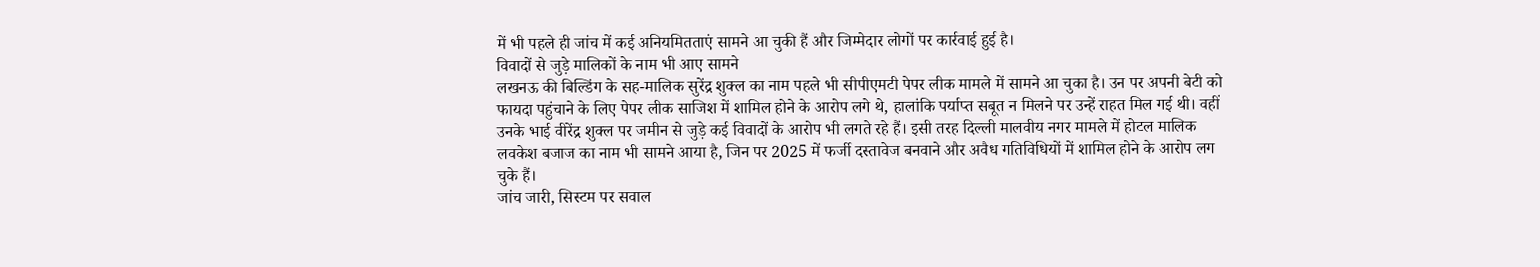में भी पहले ही जांच में कई अनियमितताएं सामने आ चुकी हैं और जिम्मेदार लोगों पर कार्रवाई हुई है।
विवादों से जुड़े मालिकों के नाम भी आए सामने
लखनऊ की बिल्डिंग के सह-मालिक सुरेंद्र शुक्ल का नाम पहले भी सीपीएमटी पेपर लीक मामले में सामने आ चुका है। उन पर अपनी बेटी को फायदा पहुंचाने के लिए पेपर लीक साजिश में शामिल होने के आरोप लगे थे, हालांकि पर्याप्त सबूत न मिलने पर उन्हें राहत मिल गई थी। वहीं उनके भाई वीरेंद्र शुक्ल पर जमीन से जुड़े कई विवादों के आरोप भी लगते रहे हैं। इसी तरह दिल्ली मालवीय नगर मामले में होटल मालिक लवकेश बजाज का नाम भी सामने आया है, जिन पर 2025 में फर्जी दस्तावेज बनवाने और अवैध गतिविधियों में शामिल होने के आरोप लग चुके हैं।
जांच जारी, सिस्टम पर सवाल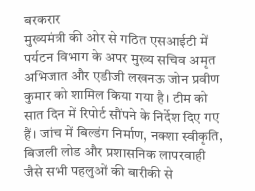बरकरार
मुख्यमंत्री की ओर से गठित एसआईटी में पर्यटन विभाग के अपर मुख्य सचिव अमृत अभिजात और एडीजी लखनऊ जोन प्रवीण कुमार को शामिल किया गया है। टीम को सात दिन में रिपोर्ट सौंपने के निर्देश दिए गए हैं। जांच में बिल्डंग निर्माण, नक्शा स्वीकृति, बिजली लोड और प्रशासनिक लापरवाही जैसे सभी पहलुओं की बारीकी से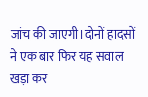जांच की जाएगी।दोनों हादसों ने एक बार फिर यह सवाल खड़ा कर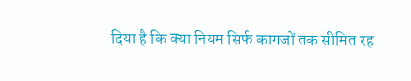दिया है कि क्या नियम सिर्फ कागजों तक सीमित रह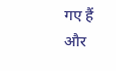गए हैं और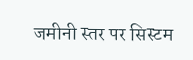जमीनी स्तर पर सिस्टम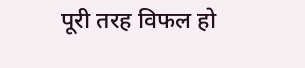पूरी तरह विफल हो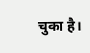चुका है।